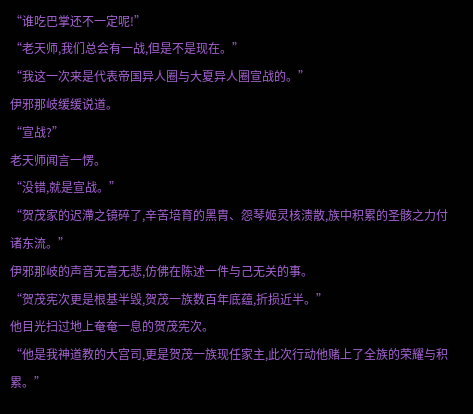“谁吃巴掌还不一定呢!”
“老天师,我们总会有一战,但是不是现在。”
“我这一次来是代表帝国异人圈与大夏异人圈宣战的。”
伊邪那岐缓缓说道。
“宣战?”
老天师闻言一愣。
“没错,就是宣战。”
“贺茂家的迟滯之镜碎了,辛苦培育的黑胄、怨琴姬灵核溃散,族中积累的圣骸之力付诸东流。”
伊邪那岐的声音无喜无悲,仿佛在陈述一件与己无关的事。
“贺茂宪次更是根基半毁,贺茂一族数百年底蕴,折损近半。”
他目光扫过地上奄奄一息的贺茂宪次。
“他是我神道教的大宫司,更是贺茂一族现任家主,此次行动他赌上了全族的荣耀与积累。”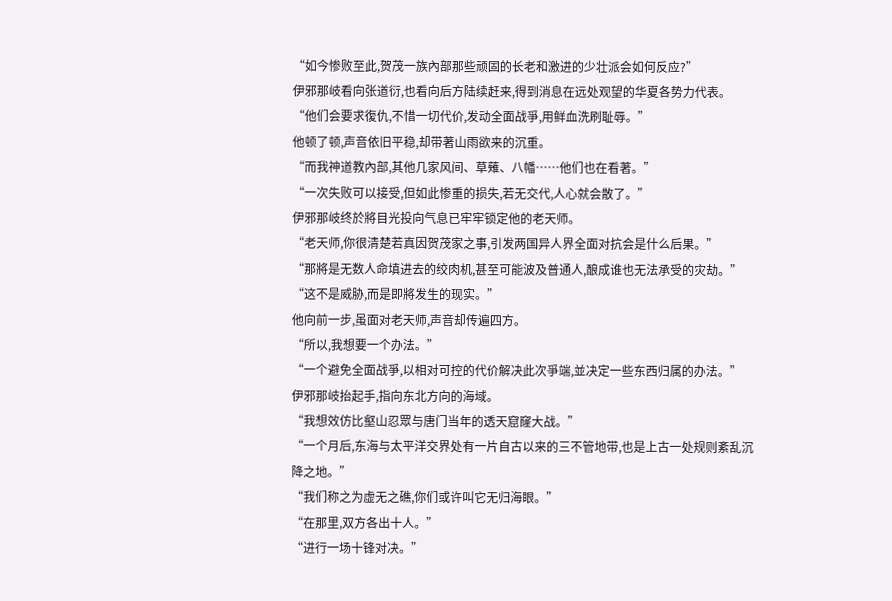“如今惨败至此,贺茂一族內部那些顽固的长老和激进的少壮派会如何反应?”
伊邪那岐看向张道衍,也看向后方陆续赶来,得到消息在远处观望的华夏各势力代表。
“他们会要求復仇,不惜一切代价,发动全面战爭,用鲜血洗刷耻辱。”
他顿了顿,声音依旧平稳,却带著山雨欲来的沉重。
“而我神道教內部,其他几家风间、草薙、八幡……他们也在看著。”
“一次失败可以接受,但如此惨重的损失,若无交代,人心就会散了。”
伊邪那岐终於將目光投向气息已牢牢锁定他的老天师。
“老天师,你很清楚若真因贺茂家之事,引发两国异人界全面对抗会是什么后果。”
“那將是无数人命填进去的绞肉机,甚至可能波及普通人,酿成谁也无法承受的灾劫。”
“这不是威胁,而是即將发生的现实。”
他向前一步,虽面对老天师,声音却传遍四方。
“所以,我想要一个办法。”
“一个避免全面战爭,以相对可控的代价解决此次爭端,並决定一些东西归属的办法。”
伊邪那岐抬起手,指向东北方向的海域。
“我想效仿比壑山忍眾与唐门当年的透天窟窿大战。”
“一个月后,东海与太平洋交界处有一片自古以来的三不管地带,也是上古一处规则紊乱沉降之地。”
“我们称之为虚无之礁,你们或许叫它无归海眼。”
“在那里,双方各出十人。”
“进行一场十锋对决。”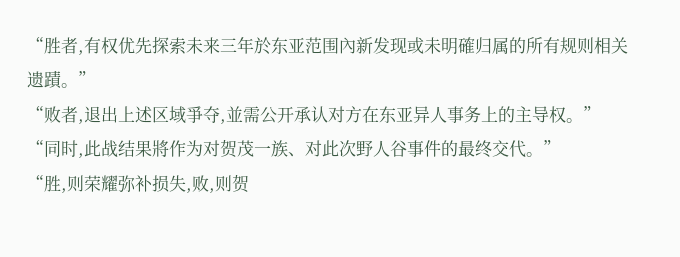“胜者,有权优先探索未来三年於东亚范围內新发现或未明確归属的所有规则相关遗蹟。”
“败者,退出上述区域爭夺,並需公开承认对方在东亚异人事务上的主导权。”
“同时,此战结果將作为对贺茂一族、对此次野人谷事件的最终交代。”
“胜,则荣耀弥补损失,败,则贺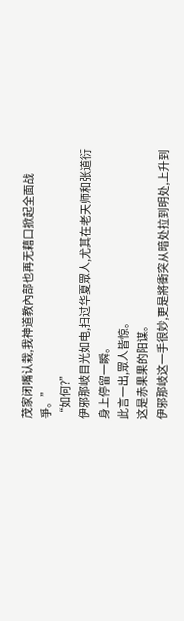茂家闭嘴认栽,我神道教內部也再无藉口掀起全面战爭。”
“如何?”
伊邪那岐目光如电,扫过华夏眾人,尤其在老天师和张道衍身上停留一瞬。
此言一出,眾人皆惊。
这是赤果果的阳谋。
伊邪那岐这一手很妙,更是將衝突从暗处拉到明处,上升到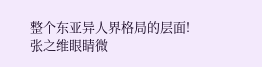整个东亚异人界格局的层面!
张之维眼睛微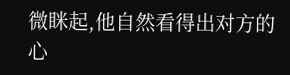微眯起,他自然看得出对方的心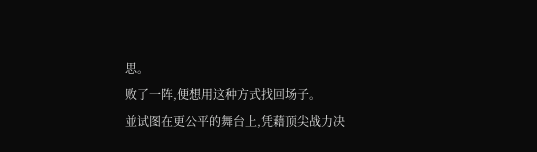思。
败了一阵,便想用这种方式找回场子。
並试图在更公平的舞台上,凭藉顶尖战力决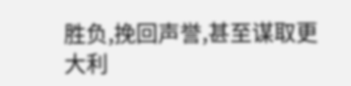胜负,挽回声誉,甚至谋取更大利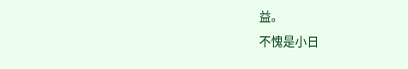益。
不愧是小日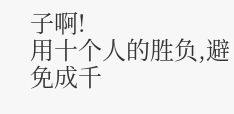子啊!
用十个人的胜负,避免成千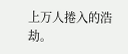上万人捲入的浩劫。